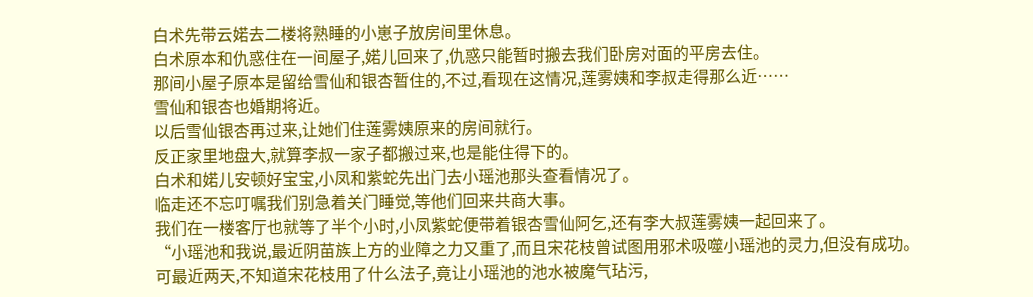白术先带云婼去二楼将熟睡的小崽子放房间里休息。
白术原本和仇惑住在一间屋子,婼儿回来了,仇惑只能暂时搬去我们卧房对面的平房去住。
那间小屋子原本是留给雪仙和银杏暂住的,不过,看现在这情况,莲雾姨和李叔走得那么近……
雪仙和银杏也婚期将近。
以后雪仙银杏再过来,让她们住莲雾姨原来的房间就行。
反正家里地盘大,就算李叔一家子都搬过来,也是能住得下的。
白术和婼儿安顿好宝宝,小凤和紫蛇先出门去小瑶池那头查看情况了。
临走还不忘叮嘱我们别急着关门睡觉,等他们回来共商大事。
我们在一楼客厅也就等了半个小时,小凤紫蛇便带着银杏雪仙阿乞,还有李大叔莲雾姨一起回来了。
“小瑶池和我说,最近阴苗族上方的业障之力又重了,而且宋花枝曾试图用邪术吸噬小瑶池的灵力,但没有成功。
可最近两天,不知道宋花枝用了什么法子,竟让小瑶池的池水被魔气玷污,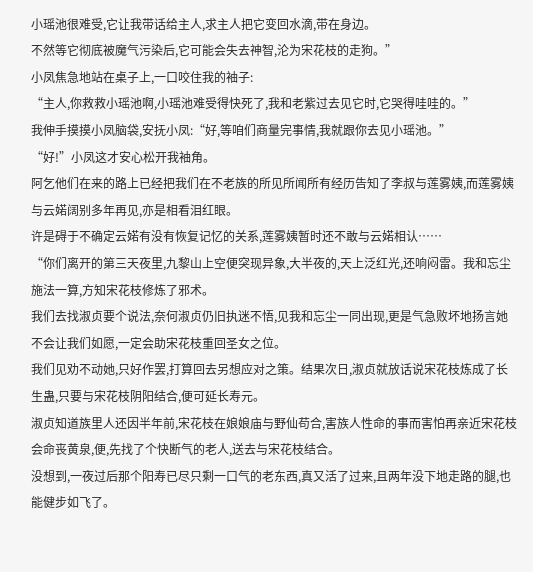小瑶池很难受,它让我带话给主人,求主人把它变回水滴,带在身边。
不然等它彻底被魔气污染后,它可能会失去神智,沦为宋花枝的走狗。”
小凤焦急地站在桌子上,一口咬住我的袖子:
“主人,你救救小瑶池啊,小瑶池难受得快死了,我和老紫过去见它时,它哭得哇哇的。”
我伸手摸摸小凤脑袋,安抚小凤:“好,等咱们商量完事情,我就跟你去见小瑶池。”
“好!”小凤这才安心松开我袖角。
阿乞他们在来的路上已经把我们在不老族的所见所闻所有经历告知了李叔与莲雾姨,而莲雾姨与云婼阔别多年再见,亦是相看泪红眼。
许是碍于不确定云婼有没有恢复记忆的关系,莲雾姨暂时还不敢与云婼相认……
“你们离开的第三天夜里,九黎山上空便突现异象,大半夜的,天上泛红光,还响闷雷。我和忘尘施法一算,方知宋花枝修炼了邪术。
我们去找淑贞要个说法,奈何淑贞仍旧执迷不悟,见我和忘尘一同出现,更是气急败坏地扬言她不会让我们如愿,一定会助宋花枝重回圣女之位。
我们见劝不动她,只好作罢,打算回去另想应对之策。结果次日,淑贞就放话说宋花枝炼成了长生蛊,只要与宋花枝阴阳结合,便可延长寿元。
淑贞知道族里人还因半年前,宋花枝在娘娘庙与野仙苟合,害族人性命的事而害怕再亲近宋花枝会命丧黄泉,便,先找了个快断气的老人,送去与宋花枝结合。
没想到,一夜过后那个阳寿已尽只剩一口气的老东西,真又活了过来,且两年没下地走路的腿,也能健步如飞了。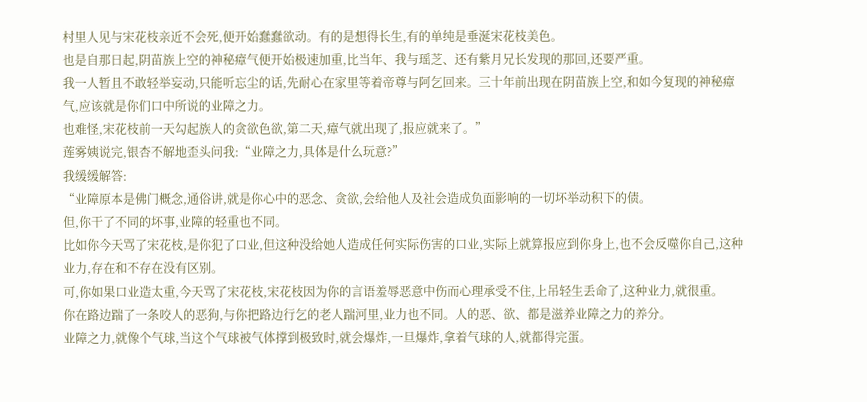村里人见与宋花枝亲近不会死,便开始蠢蠢欲动。有的是想得长生,有的单纯是垂涎宋花枝美色。
也是自那日起,阴苗族上空的神秘瘴气便开始极速加重,比当年、我与瑶芝、还有紫月兄长发现的那回,还要严重。
我一人暂且不敢轻举妄动,只能听忘尘的话,先耐心在家里等着帝尊与阿乞回来。三十年前出现在阴苗族上空,和如今复现的神秘瘴气,应该就是你们口中所说的业障之力。
也难怪,宋花枝前一天勾起族人的贪欲色欲,第二天,瘴气就出现了,报应就来了。”
莲雾姨说完,银杏不解地歪头问我:“业障之力,具体是什么玩意?”
我缓缓解答:
“业障原本是佛门概念,通俗讲,就是你心中的恶念、贪欲,会给他人及社会造成负面影响的一切坏举动积下的债。
但,你干了不同的坏事,业障的轻重也不同。
比如你今天骂了宋花枝,是你犯了口业,但这种没给她人造成任何实际伤害的口业,实际上就算报应到你身上,也不会反噬你自己,这种业力,存在和不存在没有区别。
可,你如果口业造太重,今天骂了宋花枝,宋花枝因为你的言语羞辱恶意中伤而心理承受不住,上吊轻生丢命了,这种业力,就很重。
你在路边踹了一条咬人的恶狗,与你把路边行乞的老人踹河里,业力也不同。人的恶、欲、都是滋养业障之力的养分。
业障之力,就像个气球,当这个气球被气体撑到极致时,就会爆炸,一旦爆炸,拿着气球的人,就都得完蛋。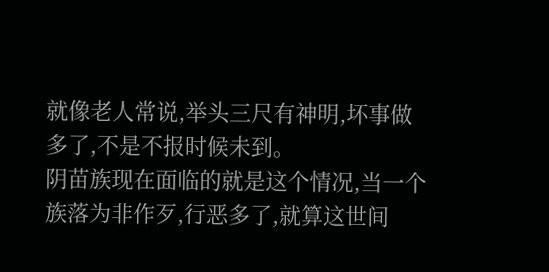就像老人常说,举头三尺有神明,坏事做多了,不是不报时候未到。
阴苗族现在面临的就是这个情况,当一个族落为非作歹,行恶多了,就算这世间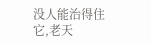没人能治得住它,老天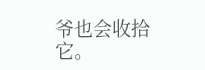爷也会收拾它。